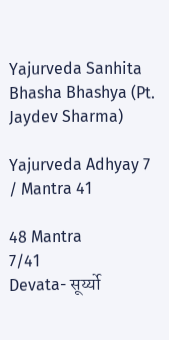Yajurveda Sanhita Bhasha Bhashya (Pt. Jaydev Sharma)

Yajurveda Adhyay 7 / Mantra 41

48 Mantra
7/41
Devata- सूर्य्यो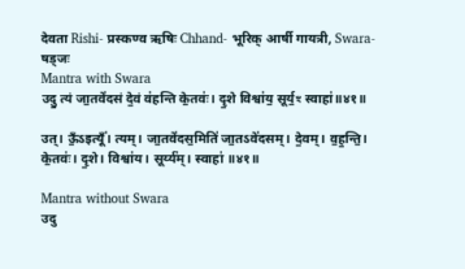देवता Rishi- प्रस्कण्व ऋषिः Chhand- भूरिक् आर्षी गायत्री, Swara- षड्जः
Mantra with Swara
उदु॒ त्यं जा॒तवे॑दसं दे॒वं व॑हन्ति के॒तवः॑। दृ॒शे विश्वा॑य॒ सूर्य॒ꣳ स्वाहा॑॥४१॥

उत्। ऊँ॒ऽइत्यूँ॑। त्यम्। जा॒तवे॑दस॒मिति॑ जा॒तऽवे॑दसम्। दे॒वम्। व॒ह॒न्ति॒। के॒तवः॑। दृ॒शे। विश्वा॑य। सूर्य्य॑म्। स्वाहा॑ ॥४१॥

Mantra without Swara
उदु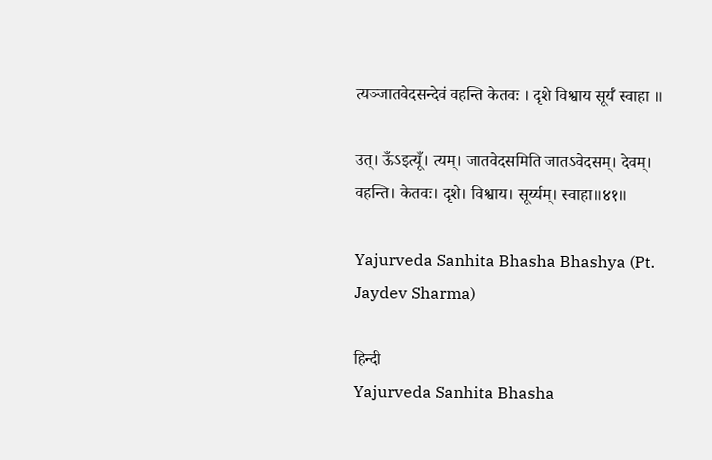त्यञ्जातवेदसन्देवं वहन्ति केतवः । दृशे विश्वाय सूर्यँ स्वाहा ॥

उत्। ऊँऽइत्यूँ। त्यम्। जातवेदसमिति जातऽवेदसम्। देवम्। वहन्ति। केतवः। दृशे। विश्वाय। सूर्य्यम्। स्वाहा॥४१॥

Yajurveda Sanhita Bhasha Bhashya (Pt. Jaydev Sharma)

हिन्दी
Yajurveda Sanhita Bhasha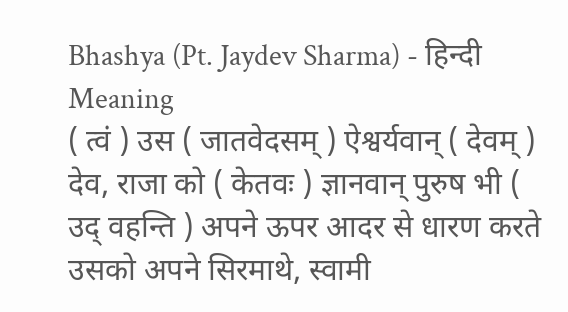Bhashya (Pt. Jaydev Sharma) - हिन्दी
Meaning
( त्वं ) उस ( जातवेदसम् ) ऐश्वर्यवान् ( देवम् ) देव, राजा को ( केतवः ) ज्ञानवान् पुरुष भी ( उद् वहन्ति ) अपने ऊपर आदर से धारण करते उसको अपने सिरमाथे, स्वामी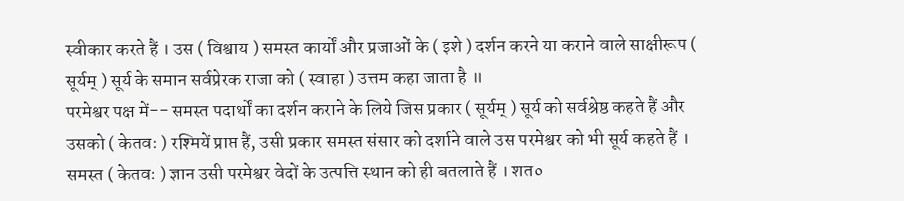स्वीकार करते हैं । उस ( विश्वाय ) समस्त कार्यों और प्रजाओं के ( इशे ) दर्शन करने या कराने वाले साक्षीरूप ( सूर्यम् ) सूर्य के समान सर्वप्रेरक राजा को ( स्वाहा ) उत्तम कहा जाता है ॥
परमेश्वर पक्ष में-- समस्त पदार्थों का दर्शन कराने के लिये जिस प्रकार ( सूर्यम् ) सूर्य को सर्वश्रेष्ठ कहते हैं और उसको ( केतवः ) रश्मियें प्राप्त हैं, उसी प्रकार समस्त संसार को दर्शाने वाले उस परमेश्वर को भी सूर्य कहते हैं । समस्त ( केतवः ) ज्ञान उसी परमेश्वर वेदों के उत्पत्ति स्थान को ही बतलाते हैं । शत०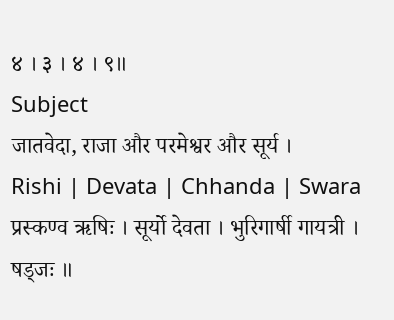४ । ३ । ४ । ९॥
Subject
जातवेदा, राजा और परमेश्वर और सूर्य ।
Rishi | Devata | Chhanda | Swara
प्रस्कण्व ऋषिः । सूर्यो देवता । भुरिगार्षी गायत्री । षड्जः ॥